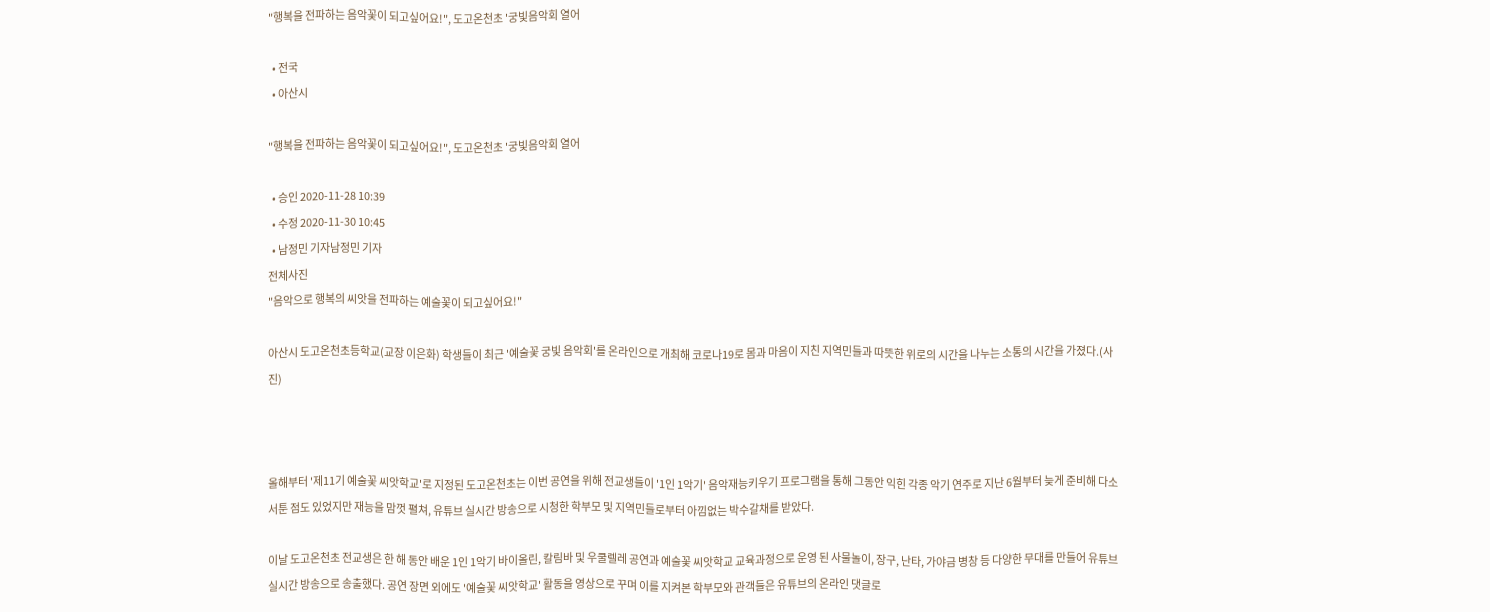"행복을 전파하는 음악꽃이 되고싶어요!", 도고온천초 '궁빛음악회 열어

  • 전국
  • 아산시

"행복을 전파하는 음악꽃이 되고싶어요!", 도고온천초 '궁빛음악회 열어

  • 승인 2020-11-28 10:39
  • 수정 2020-11-30 10:45
  • 남정민 기자남정민 기자
전체사진
"음악으로 행복의 씨앗을 전파하는 예술꽃이 되고싶어요!"

아산시 도고온천초등학교(교장 이은화) 학생들이 최근 '예술꽃 궁빛 음악회'를 온라인으로 개최해 코로나19로 몸과 마음이 지친 지역민들과 따뜻한 위로의 시간을 나누는 소통의 시간을 가졌다.(사진)



올해부터 '제11기 예술꽃 씨앗학교'로 지정된 도고온천초는 이번 공연을 위해 전교생들이 '1인 1악기' 음악재능키우기 프로그램을 통해 그동안 익힌 각종 악기 연주로 지난 6월부터 늦게 준비해 다소 서툰 점도 있었지만 재능을 맘껏 펼쳐, 유튜브 실시간 방송으로 시청한 학부모 및 지역민들로부터 아낌없는 박수갈채를 받았다.

이날 도고온천초 전교생은 한 해 동안 배운 1인 1악기 바이올린, 칼림바 및 우쿨렐레 공연과 예술꽃 씨앗학교 교육과정으로 운영 된 사물놀이, 장구, 난타, 가야금 병창 등 다양한 무대를 만들어 유튜브 실시간 방송으로 송출했다. 공연 장면 외에도 '예술꽃 씨앗학교' 활동을 영상으로 꾸며 이를 지켜본 학부모와 관객들은 유튜브의 온라인 댓글로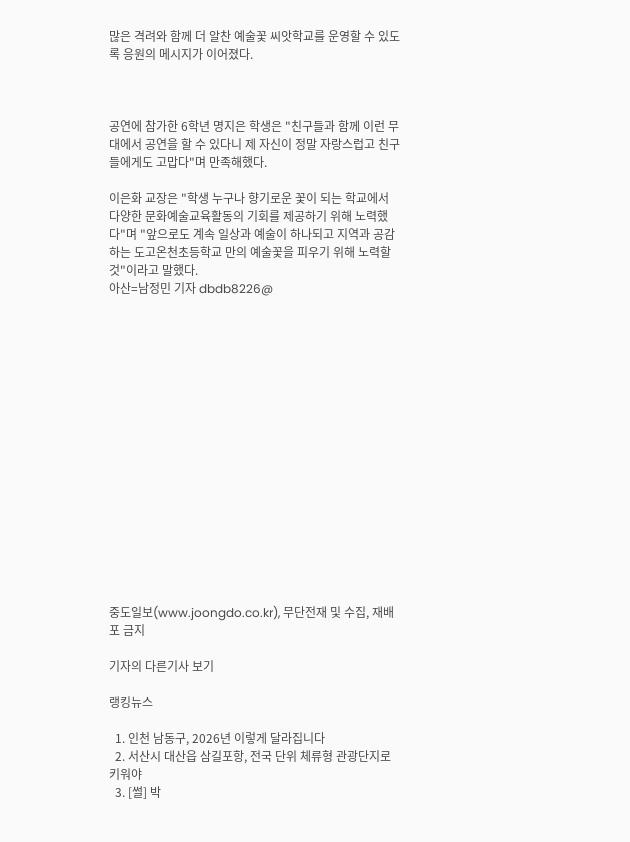많은 격려와 함께 더 알찬 예술꽃 씨앗학교를 운영할 수 있도록 응원의 메시지가 이어졌다.



공연에 참가한 6학년 명지은 학생은 "친구들과 함께 이런 무대에서 공연을 할 수 있다니 제 자신이 정말 자랑스럽고 친구들에게도 고맙다"며 만족해했다.

이은화 교장은 "학생 누구나 향기로운 꽃이 되는 학교에서 다양한 문화예술교육활동의 기회를 제공하기 위해 노력했다"며 "앞으로도 계속 일상과 예술이 하나되고 지역과 공감하는 도고온천초등학교 만의 예술꽃을 피우기 위해 노력할 것"이라고 말했다.
아산=남정민 기자 dbdb8226@

















중도일보(www.joongdo.co.kr), 무단전재 및 수집, 재배포 금지

기자의 다른기사 보기

랭킹뉴스

  1. 인천 남동구, 2026년 이렇게 달라집니다
  2. 서산시 대산읍 삼길포항, 전국 단위 체류형 관광단지로 키워야
  3. [썰] 박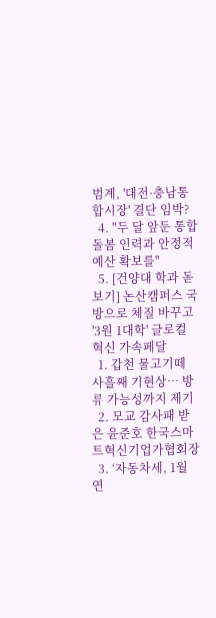범계, '대전·충남통합시장' 결단 임박?
  4. "두 달 앞둔 통합돌봄 인력과 안정적 예산 확보를"
  5. [건양대 학과 돋보기] 논산캠퍼스 국방으로 체질 바꾸고 '3원 1대학' 글로컬 혁신 가속페달
  1. 갑천 물고기떼 사흘째 기현상… 방류 가능성까지 제기
  2. 모교 감사패 받은 윤준호 한국스마트혁신기업가협회장
  3. ‘자동차세, 1월 연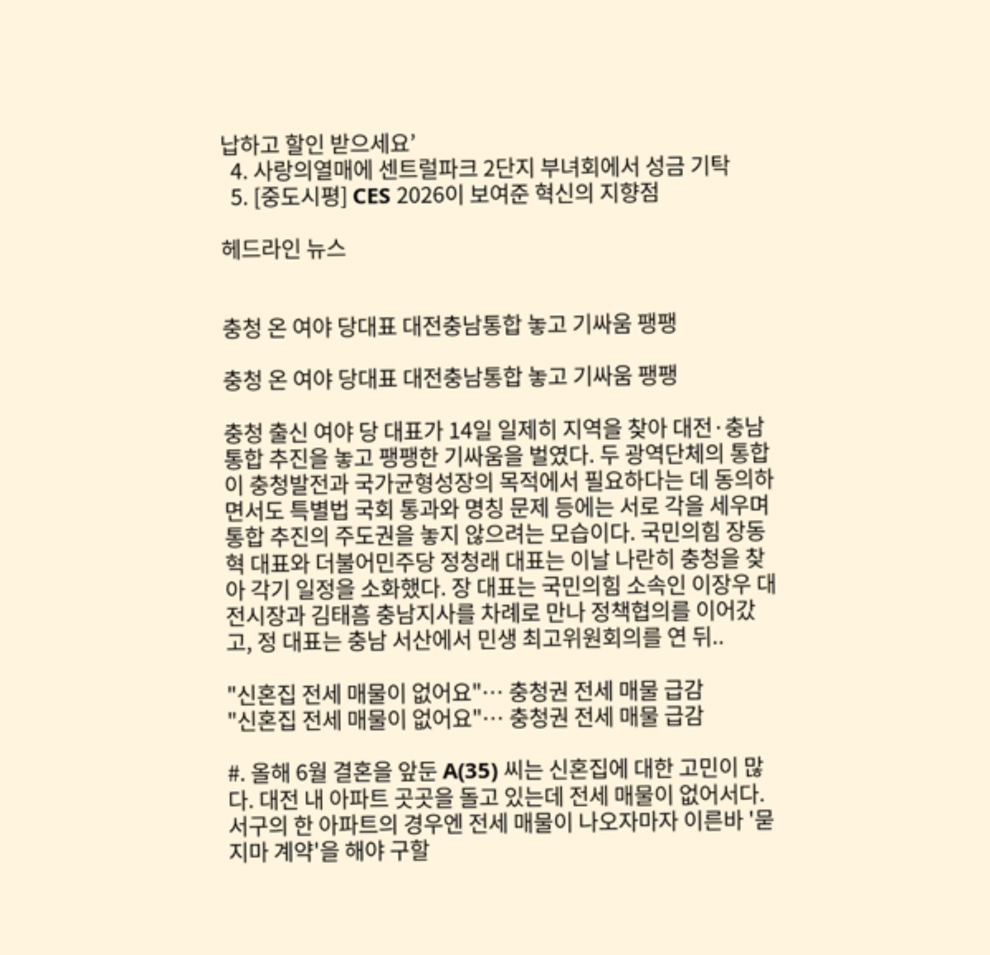납하고 할인 받으세요’
  4. 사랑의열매에 센트럴파크 2단지 부녀회에서 성금 기탁
  5. [중도시평] CES 2026이 보여준 혁신의 지향점

헤드라인 뉴스


충청 온 여야 당대표 대전충남통합 놓고 기싸움 팽팽

충청 온 여야 당대표 대전충남통합 놓고 기싸움 팽팽

충청 출신 여야 당 대표가 14일 일제히 지역을 찾아 대전·충남통합 추진을 놓고 팽팽한 기싸움을 벌였다. 두 광역단체의 통합이 충청발전과 국가균형성장의 목적에서 필요하다는 데 동의하면서도 특별법 국회 통과와 명칭 문제 등에는 서로 각을 세우며 통합 추진의 주도권을 놓지 않으려는 모습이다. 국민의힘 장동혁 대표와 더불어민주당 정청래 대표는 이날 나란히 충청을 찾아 각기 일정을 소화했다. 장 대표는 국민의힘 소속인 이장우 대전시장과 김태흠 충남지사를 차례로 만나 정책협의를 이어갔고, 정 대표는 충남 서산에서 민생 최고위원회의를 연 뒤..

"신혼집 전세 매물이 없어요"… 충청권 전세 매물 급감
"신혼집 전세 매물이 없어요"… 충청권 전세 매물 급감

#. 올해 6월 결혼을 앞둔 A(35) 씨는 신혼집에 대한 고민이 많다. 대전 내 아파트 곳곳을 돌고 있는데 전세 매물이 없어서다. 서구의 한 아파트의 경우엔 전세 매물이 나오자마자 이른바 '묻지마 계약'을 해야 구할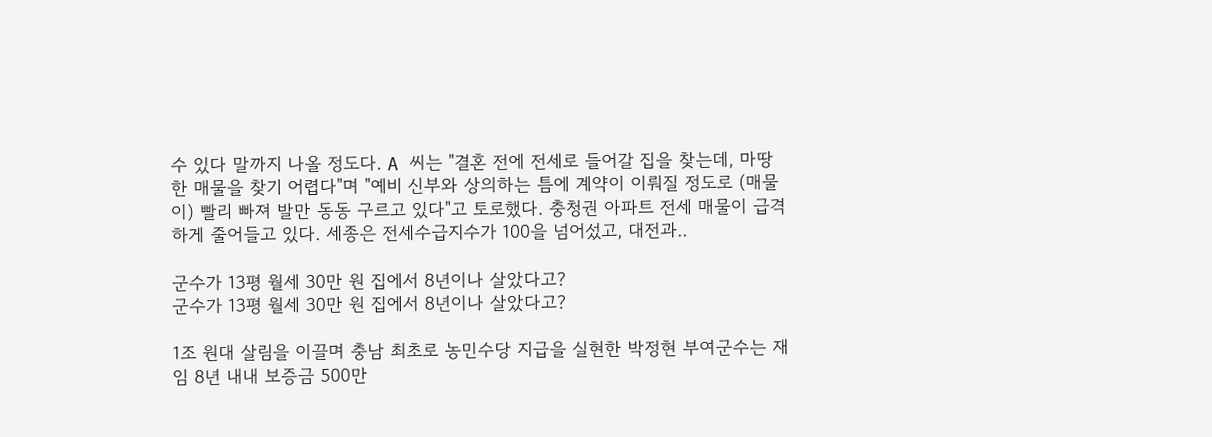수 있다 말까지 나올 정도다. A 씨는 "결혼 전에 전세로 들어갈 집을 찾는데, 마땅한 매물을 찾기 어렵다"며 "예비 신부와 상의하는 틈에 계약이 이뤄질 정도로 (매물이) 빨리 빠져 발만 동동 구르고 있다"고 토로했다. 충청권 아파트 전세 매물이 급격하게 줄어들고 있다. 세종은 전세수급지수가 100을 넘어섰고, 대전과..

군수가 13평 월세 30만 원 집에서 8년이나 살았다고?
군수가 13평 월세 30만 원 집에서 8년이나 살았다고?

1조 원대 살림을 이끌며 충남 최초로 농민수당 지급을 실현한 박정현 부여군수는 재임 8년 내내 보증금 500만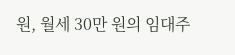원, 월세 30만 원의 임대주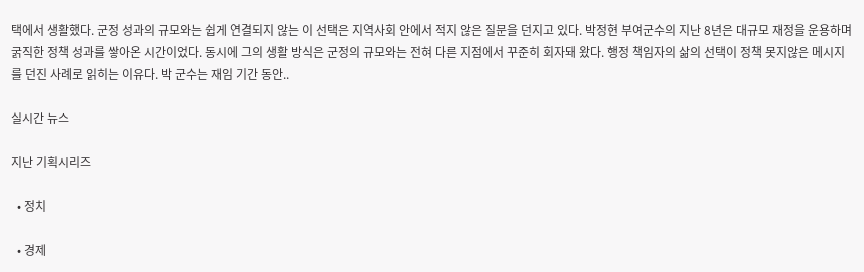택에서 생활했다. 군정 성과의 규모와는 쉽게 연결되지 않는 이 선택은 지역사회 안에서 적지 않은 질문을 던지고 있다. 박정현 부여군수의 지난 8년은 대규모 재정을 운용하며 굵직한 정책 성과를 쌓아온 시간이었다. 동시에 그의 생활 방식은 군정의 규모와는 전혀 다른 지점에서 꾸준히 회자돼 왔다. 행정 책임자의 삶의 선택이 정책 못지않은 메시지를 던진 사례로 읽히는 이유다. 박 군수는 재임 기간 동안..

실시간 뉴스

지난 기획시리즈

  • 정치

  • 경제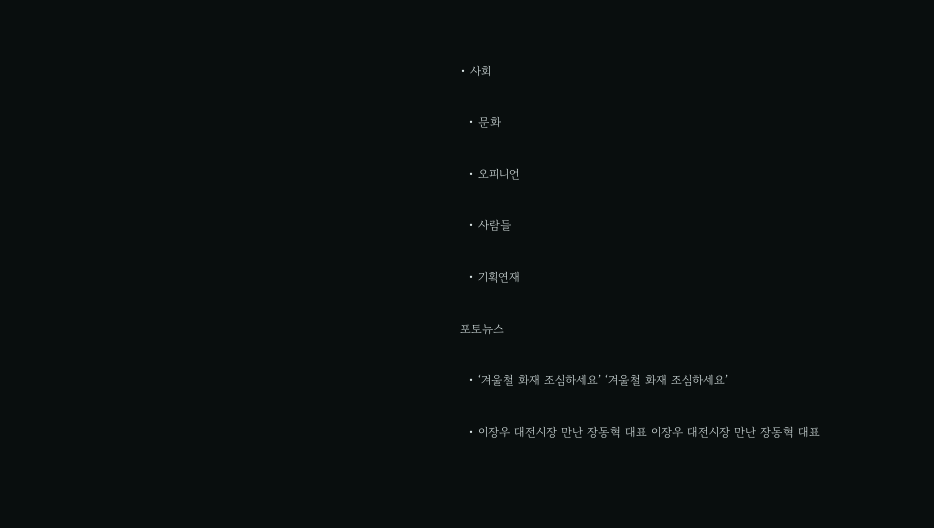• 사회

  • 문화

  • 오피니언

  • 사람들

  • 기획연재

포토뉴스

  • ‘겨울철 화재 조심하세요’ ‘겨울철 화재 조심하세요’

  • 이장우 대전시장 만난 장동혁 대표 이장우 대전시장 만난 장동혁 대표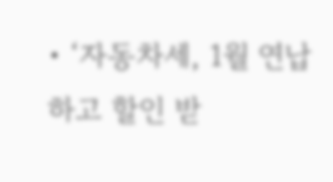• ‘자동차세, 1월 연납하고 할인 받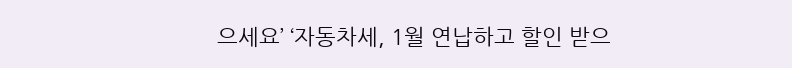으세요’ ‘자동차세, 1월 연납하고 할인 받으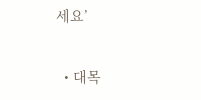세요’

  • 대목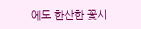에도 한산한 꽃시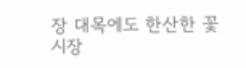장 대목에도 한산한 꽃시장